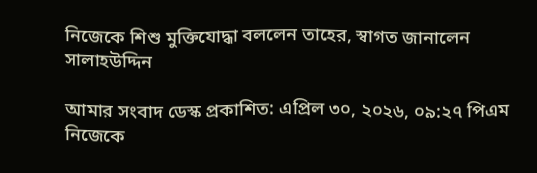নিজেকে শিশু মুক্তিযোদ্ধা বললেন তাহের, স্বাগত জানালেন সালাহউদ্দিন

আমার সংবাদ ডেস্ক প্রকাশিত: এপ্রিল ৩০, ২০২৬, ০৯:২৭ পিএম
নিজেকে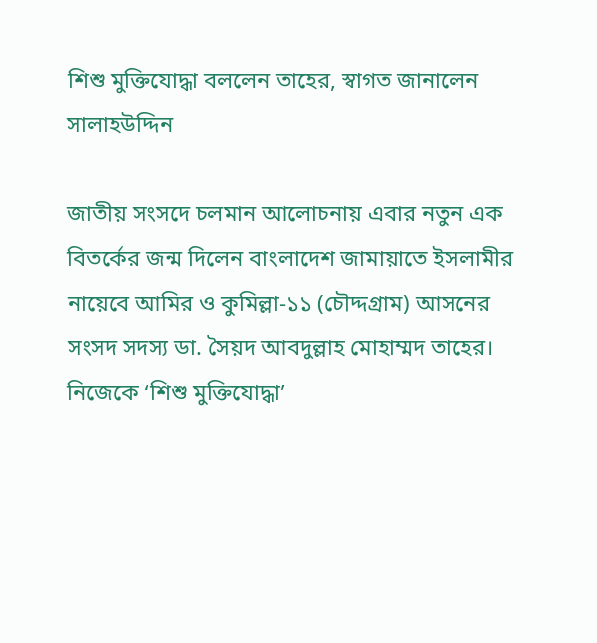শিশু মুক্তিযোদ্ধা বললেন তাহের, স্বাগত জানালেন সালাহউদ্দিন

জাতীয় সংসদে চলমান আলোচনায় এবার নতুন এক বিতর্কের জন্ম দিলেন বাংলাদেশ জামায়াতে ইসলামীর নায়েবে আমির ও কুমিল্লা-১১ (চৌদ্দগ্রাম) আসনের সংসদ সদস্য ডা. সৈয়দ আবদুল্লাহ মোহাম্মদ তাহের। নিজেকে ‘শিশু মুক্তিযোদ্ধা’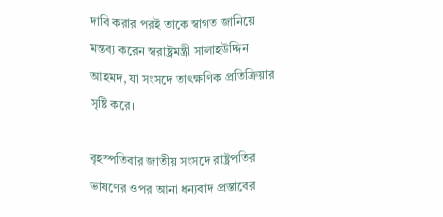দাবি করার পরই তাকে স্বাগত জানিয়ে মন্তব্য করেন স্বরাষ্ট্রমন্ত্রী সালাহউদ্দিন আহমদ, যা সংসদে তাৎক্ষণিক প্রতিক্রিয়ার সৃষ্টি করে।

বৃহস্পতিবার জাতীয় সংসদে রাষ্ট্রপতির ভাষণের ওপর আনা ধন্যবাদ প্রস্তাবের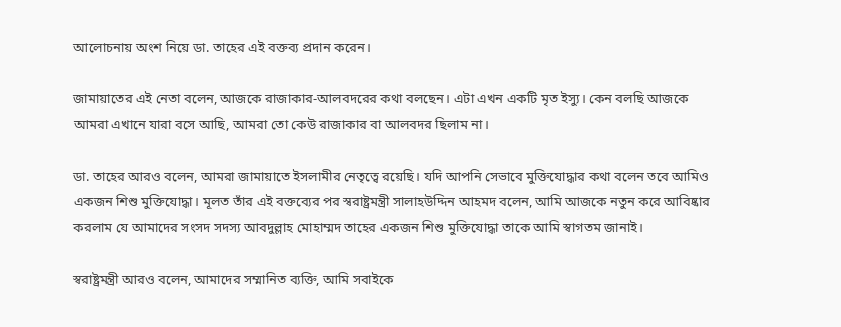আলোচনায় অংশ নিয়ে ডা. তাহের এই বক্তব্য প্রদান করেন।

জামায়াতের এই নেতা বলেন, আজকে রাজাকার-আলবদরের কথা বলছেন। এটা এখন একটি মৃত ইস্যু। কেন বলছি আজকে আমরা এখানে যারা বসে আছি, আমরা তো কেউ রাজাকার বা আলবদর ছিলাম না।

ডা. তাহের আরও বলেন, আমরা জামায়াতে ইসলামীর নেতৃত্বে রয়েছি। যদি আপনি সেভাবে মুক্তিযোদ্ধার কথা বলেন তবে আমিও একজন শিশু মুক্তিযোদ্ধা। মূলত তাঁর এই বক্তব্যের পর স্বরাষ্ট্রমন্ত্রী সালাহউদ্দিন আহমদ বলেন, আমি আজকে নতুন করে আবিষ্কার করলাম যে আমাদের সংসদ সদস্য আবদুল্লাহ মোহাম্মদ তাহের একজন শিশু মুক্তিযোদ্ধা তাকে আমি স্বাগতম জানাই।

স্বরাষ্ট্রমন্ত্রী আরও বলেন, আমাদের সম্মানিত ব্যক্তি, আমি সবাইকে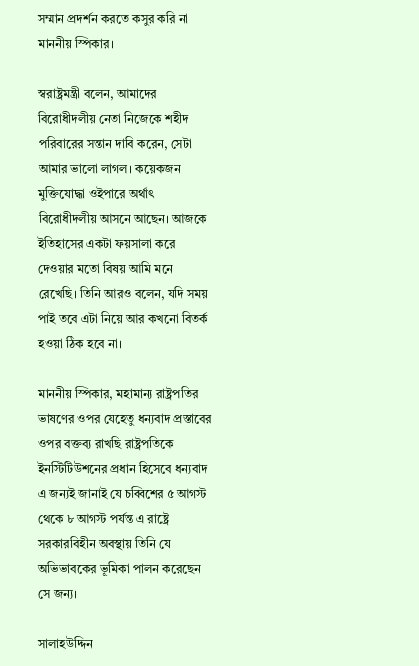সম্মান প্রদর্শন করতে কসুর করি না মাননীয় স্পিকার।

স্বরাষ্ট্রমন্ত্রী বলেন, আমাদের বিরোধীদলীয় নেতা নিজেকে শহীদ পরিবারের সন্তান দাবি করেন, সেটা আমার ভালো লাগল। কয়েকজন মুক্তিযোদ্ধা ওইপারে অর্থাৎ বিরোধীদলীয় আসনে আছেন। আজকে ইতিহাসের একটা ফয়সালা করে দেওয়ার মতো বিষয় আমি মনে রেখেছি। তিনি আরও বলেন, যদি সময় পাই তবে এটা নিয়ে আর কখনো বিতর্ক হওয়া ঠিক হবে না।

মাননীয় স্পিকার, মহামান্য রাষ্ট্রপতির ভাষণের ওপর যেহেতু ধন্যবাদ প্রস্তাবের ওপর বক্তব্য রাখছি রাষ্ট্রপতিকে ইনস্টিটিউশনের প্রধান হিসেবে ধন্যবাদ এ জন্যই জানাই যে চব্বিশের ৫ আগস্ট থেকে ৮ আগস্ট পর্যন্ত এ রাষ্ট্রে সরকারবিহীন অবস্থায় তিনি যে অভিভাবকের ভূমিকা পালন করেছেন সে জন্য।

সালাহউদ্দিন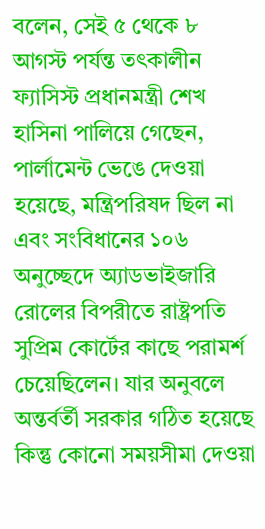বলেন, সেই ৫ থেকে ৮ আগস্ট পর্যন্ত তৎকালীন ফ্যাসিস্ট প্রধানমন্ত্রী শেখ হাসিনা পালিয়ে গেছেন, পার্লামেন্ট ভেঙে দেওয়া হয়েছে, মন্ত্রিপরিষদ ছিল না এবং সংবিধানের ১০৬ অনুচ্ছেদে অ্যাডভাইজারি রোলের বিপরীতে রাষ্ট্রপতি সুপ্রিম কোর্টের কাছে পরামর্শ চেয়েছিলেন। যার অনুবলে অন্তর্বর্তী সরকার গঠিত হয়েছে কিন্তু কোনো সময়সীমা দেওয়া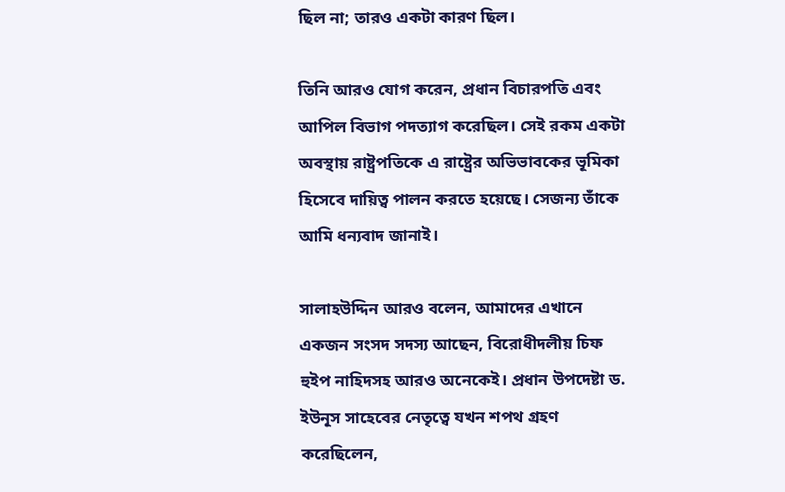ছিল না; তারও একটা কারণ ছিল।

তিনি আরও যোগ করেন, প্রধান বিচারপতি এবং আপিল বিভাগ পদত্যাগ করেছিল। সেই রকম একটা অবস্থায় রাষ্ট্রপতিকে এ রাষ্ট্রের অভিভাবকের ভূমিকা হিসেবে দায়িত্ব পালন করতে হয়েছে। সেজন্য তাঁকে আমি ধন্যবাদ জানাই।

সালাহউদ্দিন আরও বলেন, আমাদের এখানে একজন সংসদ সদস্য আছেন, বিরোধীদলীয় চিফ হুইপ নাহিদসহ আরও অনেকেই। প্রধান উপদেষ্টা ড. ইউনূস সাহেবের নেতৃত্বে যখন শপথ গ্রহণ করেছিলেন,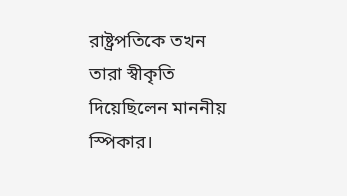রাষ্ট্রপতিকে তখন তারা স্বীকৃতি দিয়েছিলেন মাননীয় স্পিকার।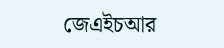জেএইচআর